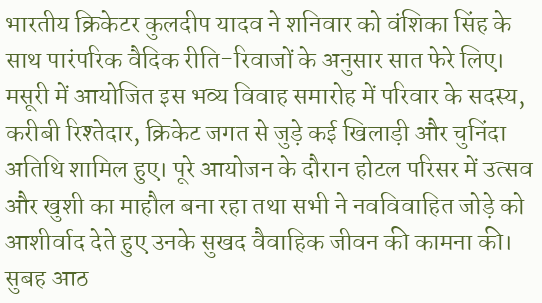भारतीय क्रिकेटर कुलदीप यादव ने शनिवार को वंशिका सिंह के साथ पारंपरिक वैदिक रीति-रिवाजों के अनुसार सात फेरे लिए। मसूरी में आयोजित इस भव्य विवाह समारोह में परिवार के सदस्य, करीबी रिश्तेदार, क्रिकेट जगत से जुड़े कई खिलाड़ी और चुनिंदा अतिथि शामिल हुए। पूरे आयोजन के दौरान होटल परिसर में उत्सव और खुशी का माहौल बना रहा तथा सभी ने नवविवाहित जोड़े को आशीर्वाद देते हुए उनके सुखद वैवाहिक जीवन की कामना की।
सुबह आठ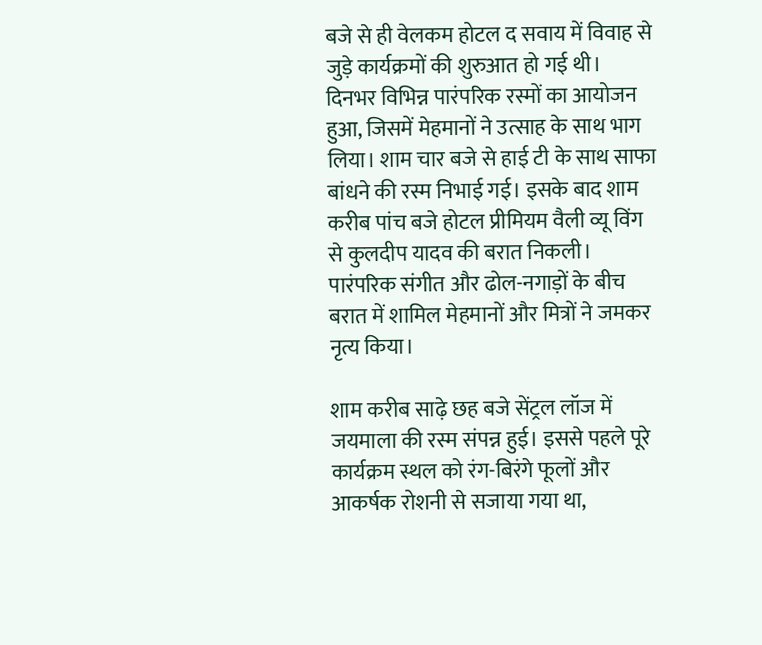बजे से ही वेलकम होटल द सवाय में विवाह से जुड़े कार्यक्रमों की शुरुआत हो गई थी। दिनभर विभिन्न पारंपरिक रस्मों का आयोजन हुआ, जिसमें मेहमानों ने उत्साह के साथ भाग लिया। शाम चार बजे से हाई टी के साथ साफा बांधने की रस्म निभाई गई। इसके बाद शाम करीब पांच बजे होटल प्रीमियम वैली व्यू विंग से कुलदीप यादव की बरात निकली। पारंपरिक संगीत और ढोल-नगाड़ों के बीच बरात में शामिल मेहमानों और मित्रों ने जमकर नृत्य किया।

शाम करीब साढ़े छह बजे सेंट्रल लॉज में जयमाला की रस्म संपन्न हुई। इससे पहले पूरे कार्यक्रम स्थल को रंग-बिरंगे फूलों और आकर्षक रोशनी से सजाया गया था,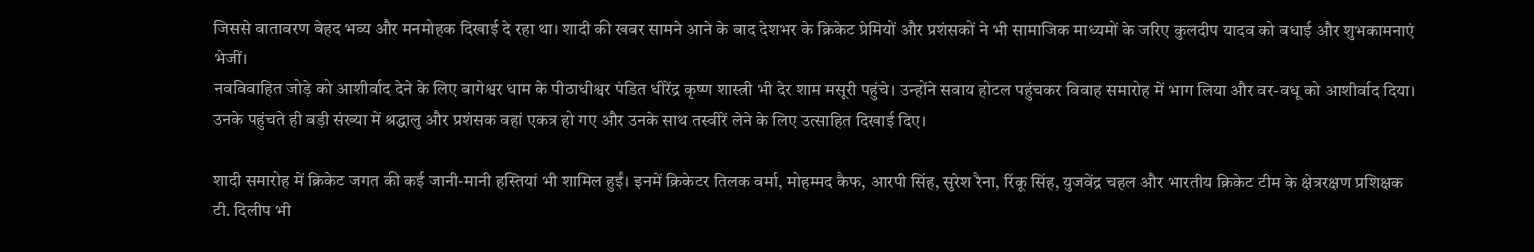जिससे वातावरण बेहद भव्य और मनमोहक दिखाई दे रहा था। शादी की खबर सामने आने के बाद देशभर के क्रिकेट प्रेमियों और प्रशंसकों ने भी सामाजिक माध्यमों के जरिए कुलदीप यादव को बधाई और शुभकामनाएं भेजीं।
नवविवाहित जोड़े को आशीर्वाद देने के लिए बागेश्वर धाम के पीठाधीश्वर पंडित धीरेंद्र कृष्ण शास्त्री भी देर शाम मसूरी पहुंचे। उन्होंने सवाय होटल पहुंचकर विवाह समारोह में भाग लिया और वर-वधू को आशीर्वाद दिया। उनके पहुंचते ही बड़ी संख्या में श्रद्धालु और प्रशंसक वहां एकत्र हो गए और उनके साथ तस्वीरें लेने के लिए उत्साहित दिखाई दिए।

शादी समारोह में क्रिकेट जगत की कई जानी-मानी हस्तियां भी शामिल हुईं। इनमें क्रिकेटर तिलक वर्मा, मोहम्मद कैफ, आरपी सिंह, सुरेश रैना, रिंकू सिंह, युजवेंद्र चहल और भारतीय क्रिकेट टीम के क्षेत्ररक्षण प्रशिक्षक टी. दिलीप भी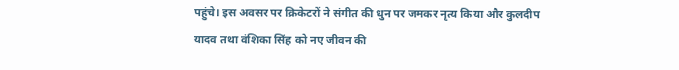पहुंचे। इस अवसर पर क्रिकेटरों ने संगीत की धुन पर जमकर नृत्य किया और कुलदीप यादव तथा वंशिका सिंह को नए जीवन की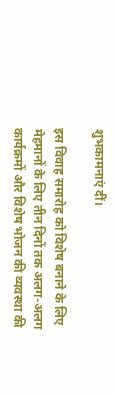शुभकामनाएं दीं।

इस विवाह समारोह को विशेष बनाने के लिए मेहमानों के लिए तीन दिनों तक अलग-अलग कार्यक्रमों और विशेष भोजन की व्यवस्था की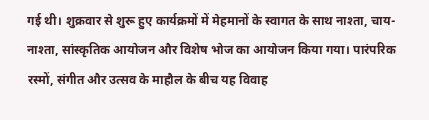गई थी। शुक्रवार से शुरू हुए कार्यक्रमों में मेहमानों के स्वागत के साथ नाश्ता, चाय-नाश्ता, सांस्कृतिक आयोजन और विशेष भोज का आयोजन किया गया। पारंपरिक रस्मों, संगीत और उत्सव के माहौल के बीच यह विवाह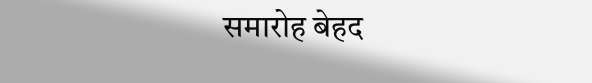समारोह बेहद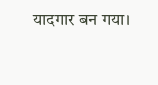यादगार बन गया।